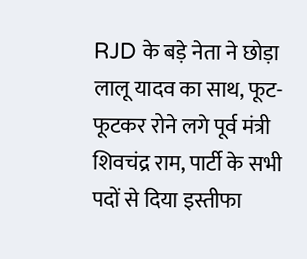RJD के बड़े नेता ने छोड़ा लालू यादव का साथ, फूट-फूटकर रोने लगे पूर्व मंत्री शिवचंद्र राम, पार्टी के सभी पदों से दिया इस्तीफा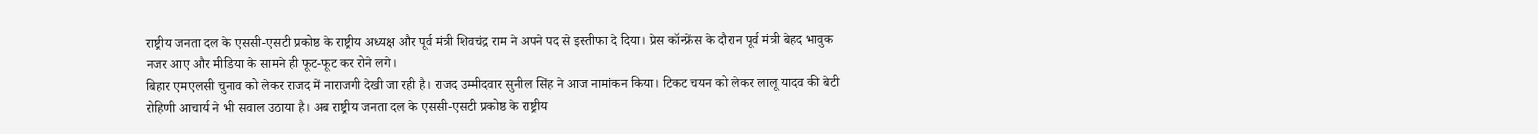राष्ट्रीय जनता दल के एससी-एसटी प्रकोष्ठ के राष्ट्रीय अध्यक्ष और पूर्व मंत्री शिवचंद्र राम ने अपने पद से इस्तीफा दे दिया। प्रेस कॉन्फ्रेंस के दौरान पूर्व मंत्री बेहद भावुक नजर आए और मीडिया के सामने ही फूट-फूट कर रोने लगे।
बिहार एमएलसी चुनाव को लेकर राजद में नाराजगी देखी जा रही है। राजद उम्मीदवार सुनील सिंह ने आज नामांकन किया। टिकट चयन को लेकर लालू यादव की बेटी रोहिणी आचार्य ने भी सवाल उठाया है। अब राष्ट्रीय जनता दल के एससी-एसटी प्रकोष्ठ के राष्ट्रीय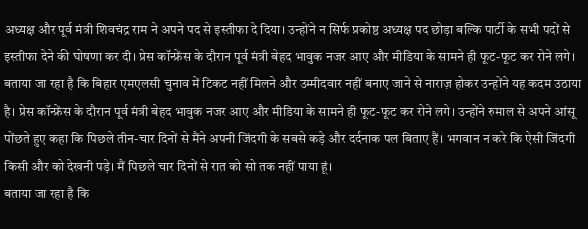अध्यक्ष और पूर्व मंत्री शिवचंद्र राम ने अपने पद से इस्तीफा दे दिया। उन्होंने न सिर्फ प्रकोष्ठ अध्यक्ष पद छोड़ा बल्कि पार्टी के सभी पदों से इस्तीफा देने की घोषणा कर दी। प्रेस कॉन्फ्रेंस के दौरान पूर्व मंत्री बेहद भावुक नजर आए और मीडिया के सामने ही फूट-फूट कर रोने लगे।
बताया जा रहा है कि बिहार एमएलसी चुनाव में टिकट नहीं मिलने और उम्मीदवार नहीं बनाए जाने से नाराज़ होकर उन्होंने यह कदम उठाया है। प्रेस कॉन्फ्रेंस के दौरान पूर्व मंत्री बेहद भावुक नजर आए और मीडिया के सामने ही फूट-फूट कर रोने लगे। उन्होंने रुमाल से अपने आंसू पोंछते हुए कहा कि पिछले तीन-चार दिनों से मैंने अपनी जिंदगी के सबसे कड़े और दर्दनाक पल बिताए हैं। भगवान न करे कि ऐसी जिंदगी किसी और को देखनी पड़े। मैं पिछले चार दिनों से रात को सो तक नहीं पाया हूं।
बताया जा रहा है कि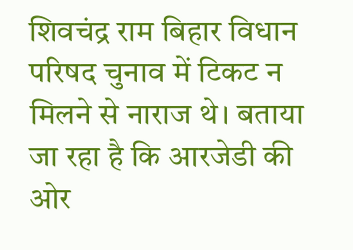शिवचंद्र राम बिहार विधान परिषद चुनाव में टिकट न मिलने से नाराज थे। बताया जा रहा है कि आरजेडी की ओर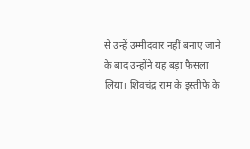से उन्हें उम्मीदवार नहीं बनाए जाने के बाद उन्होंने यह बड़ा फैसला लिया। शिवचंद्र राम के इस्तीफे के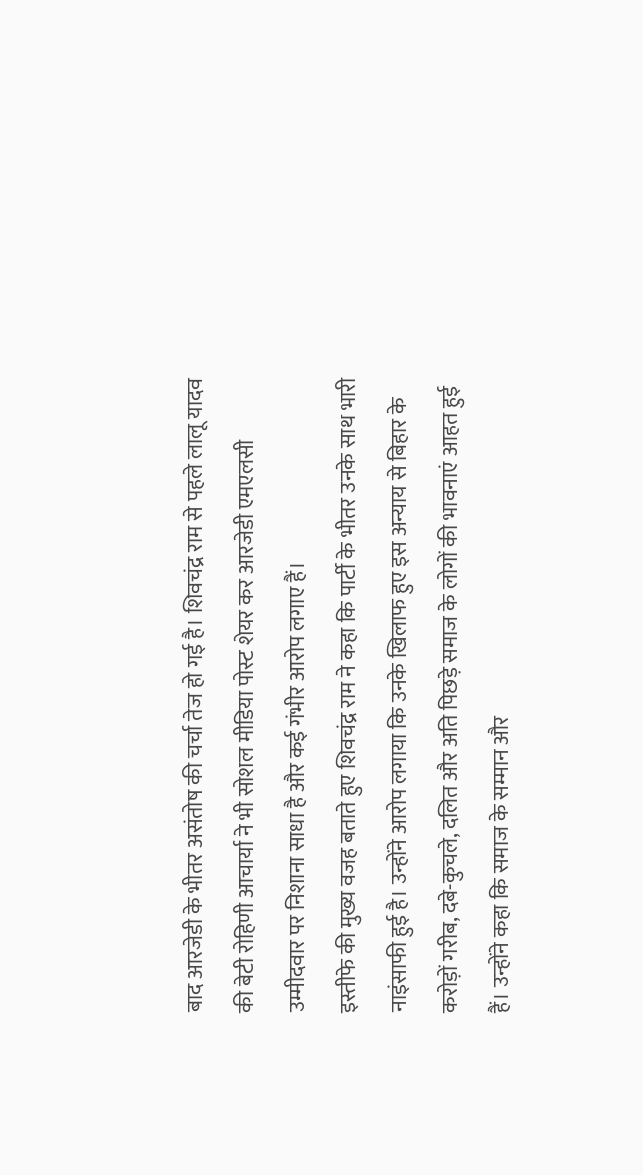बाद आरजेडी के भीतर असंतोष की चर्चा तेज हो गई है। शिवचंद्र राम से पहले लालू यादव की बेटी रोहिणी आचार्या ने भी सोशल मीडिया पोस्ट शेयर कर आरजेडी एमएलसी उम्मीदवार पर निशाना साधा है और कई गंभीर आरोप लगाए हैं।
इस्तीफे की मुख्य वजह बताते हुए शिवचंद्र राम ने कहा कि पार्टी के भीतर उनके साथ भारी नाइंसाफी हुई है। उन्होंने आरोप लगाया कि उनके खिलाफ हुए इस अन्याय से बिहार के करोड़ों गरीब, दबे-कुचले, दलित और अति पिछड़े समाज के लोगों की भावनाएं आहत हुई हैं। उन्होंने कहा कि समाज के सम्मान और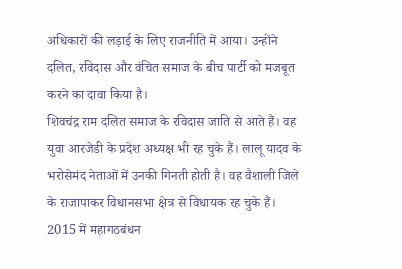अधिकारों की लड़ाई के लिए राजनीति में आया। उन्होंने दलित, रविदास और वंचित समाज के बीच पार्टी को मजबूत करने का दावा किया है।
शिवचंद्र राम दलित समाज के रविदास जाति से आते हैं। वह युवा आरजेडी के प्रदेश अध्यक्ष भी रह चुके हैं। लालू यादव के भरोसेमंद नेताओं में उनकी गिनती होती है। वह वैशाली जिले के राजापाकर विधानसभा क्षेत्र से विधायक रह चुके हैं। 2015 में महागठबंधन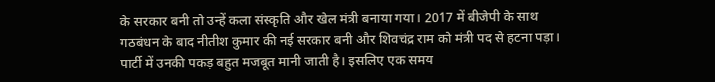के सरकार बनी तो उन्हें कला संस्कृति और खेल मंत्री बनाया गया। 2017 में बीजेपी के साथ गठबंधन के बाद नीतीश कुमार की नई सरकार बनी और शिवचंद्र राम को मंत्री पद से हटना पड़ा। पार्टी में उनकी पकड़ बहुत मजबूत मानी जाती है। इसलिए एक समय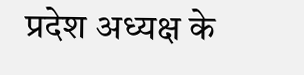प्रदेश अध्यक्ष के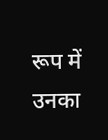रूप में उनका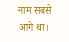नाम सबसे आगे था।